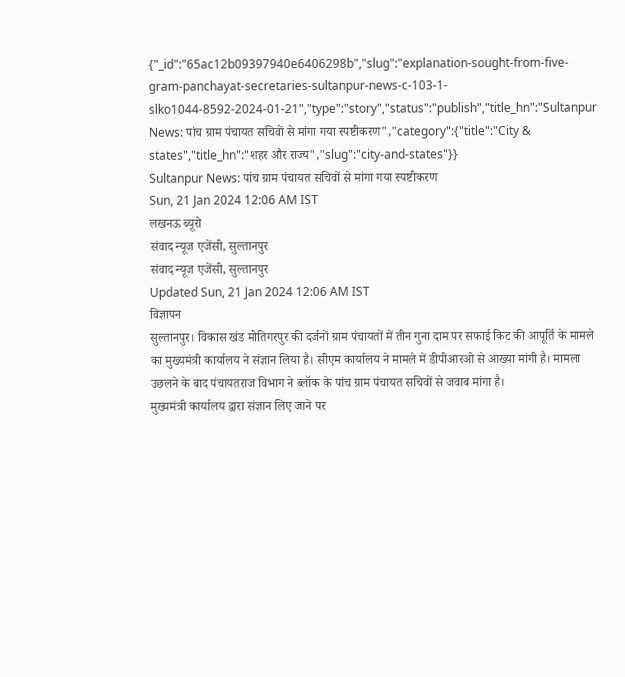{"_id":"65ac12b09397940e6406298b","slug":"explanation-sought-from-five-gram-panchayat-secretaries-sultanpur-news-c-103-1-slko1044-8592-2024-01-21","type":"story","status":"publish","title_hn":"Sultanpur News: पांच ग्राम पंचायत सचिवों से मांगा गया स्पष्टीकरण","category":{"title":"City & states","title_hn":"शहर और राज्य","slug":"city-and-states"}}
Sultanpur News: पांच ग्राम पंचायत सचिवों से मांगा गया स्पष्टीकरण
Sun, 21 Jan 2024 12:06 AM IST
लखनऊ ब्यूरो
संवाद न्यूज एजेंसी, सुल्तानपुर
संवाद न्यूज एजेंसी, सुल्तानपुर
Updated Sun, 21 Jan 2024 12:06 AM IST
विज्ञापन
सुल्तानपुर। विकास खंड मोतिगरपुर की दर्जनों ग्राम पंचायतों में तीन गुना दाम पर सफाई किट की आपूर्ति के मामले का मुख्यमंत्री कार्यालय ने संज्ञान लिया है। सीएम कार्यालय ने मामले में डीपीआरओ से आख्या मांगी है। मामला उछलने के बाद पंचायतराज विभाग ने ब्लॉक के पांच ग्राम पंचायत सचिवों से जवाब मांगा है।
मुख्यमंत्री कार्यालय द्वारा संज्ञान लिए जाने पर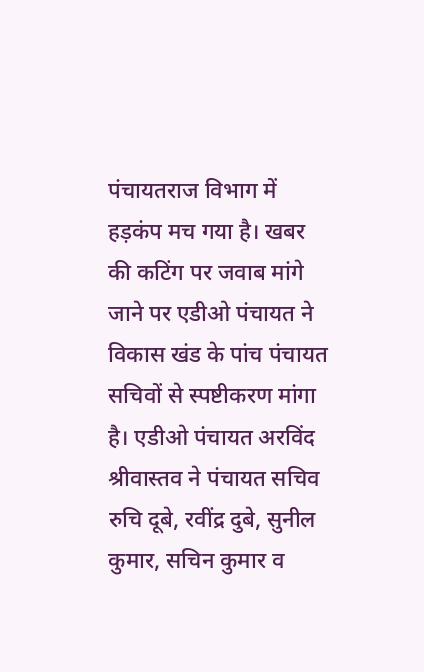पंचायतराज विभाग में हड़कंप मच गया है। खबर की कटिंग पर जवाब मांगे जाने पर एडीओ पंचायत ने विकास खंड के पांच पंचायत सचिवों से स्पष्टीकरण मांगा है। एडीओ पंचायत अरविंद श्रीवास्तव ने पंचायत सचिव रुचि दूबे, रवींद्र दुबे, सुनील कुमार, सचिन कुमार व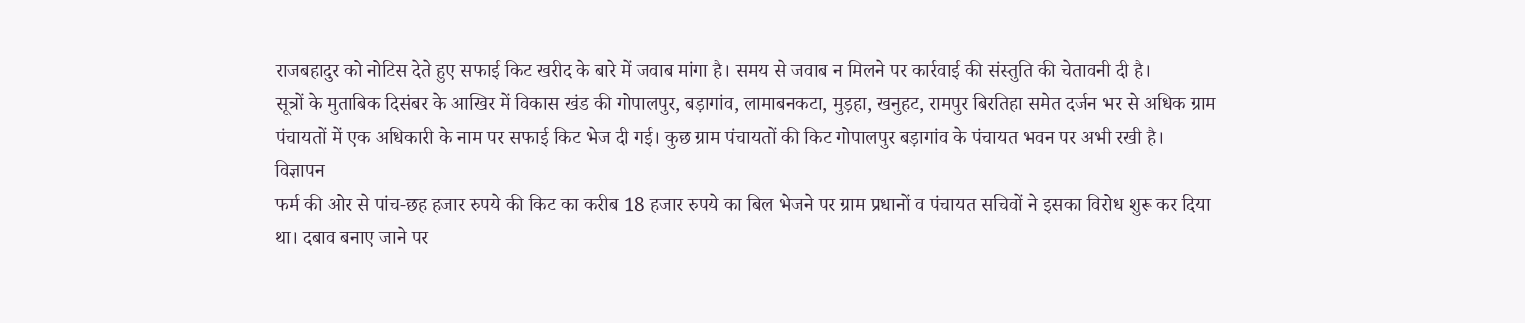राजबहादुर को नोटिस देते हुए सफाई किट खरीद के बारे में जवाब मांगा है। समय से जवाब न मिलने पर कार्रवाई की संस्तुति की चेतावनी दी है।
सूत्रों के मुताबिक दिसंबर के आखिर में विकास खंड की गोपालपुर, बड़ागांव, लामाबनकटा, मुड़हा, खनुहट, रामपुर बिरतिहा समेत दर्जन भर से अधिक ग्राम पंचायतों में एक अधिकारी के नाम पर सफाई किट भेज दी गई। कुछ ग्राम पंचायतों की किट गोपालपुर बड़ागांव के पंचायत भवन पर अभी रखी है।
विज्ञापन
फर्म की ओर से पांच-छह हजार रुपये की किट का करीब 18 हजार रुपये का बिल भेजने पर ग्राम प्रधानों व पंचायत सचिवों ने इसका विरोध शुरू कर दिया था। दबाव बनाए जाने पर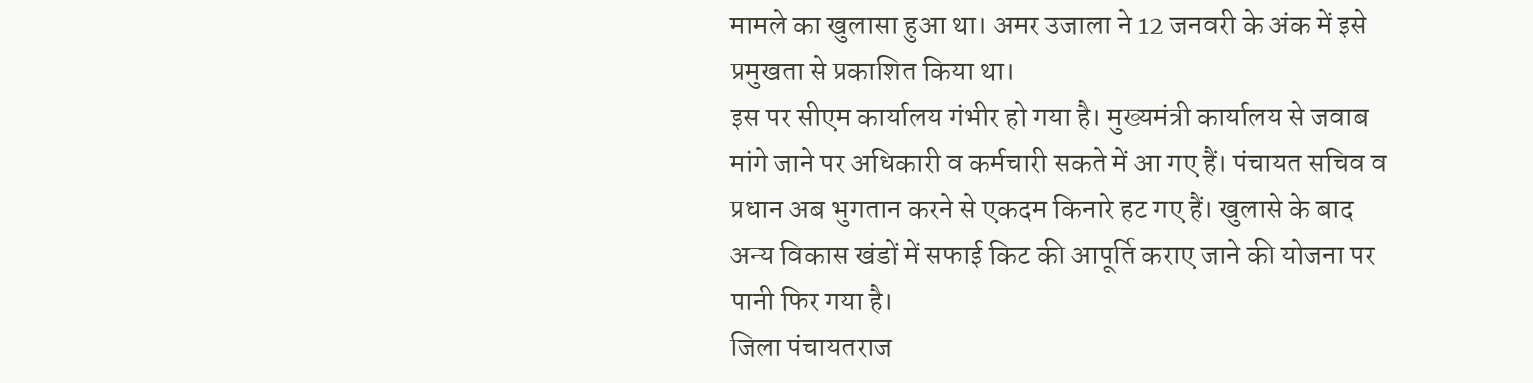मामले का खुलासा हुआ था। अमर उजाला ने 12 जनवरी के अंक में इसे प्रमुखता से प्रकाशित किया था।
इस पर सीएम कार्यालय गंभीर हो गया है। मुख्यमंत्री कार्यालय से जवाब मांगे जाने पर अधिकारी व कर्मचारी सकते में आ गए हैं। पंचायत सचिव व प्रधान अब भुगतान करने से एकदम किनारे हट गए हैं। खुलासे के बाद अन्य विकास खंडों में सफाई किट की आपूर्ति कराए जाने की योजना पर पानी फिर गया है।
जिला पंचायतराज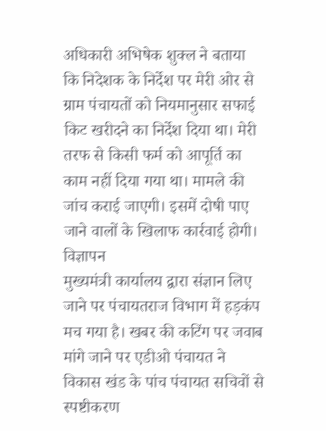अधिकारी अभिषेक शुक्ल ने बताया कि निदेशक के निर्देश पर मेरी ओर से ग्राम पंचायतों को नियमानुसार सफाई किट खरीदने का निर्देश दिया था। मेरी तरफ से किसी फर्म को आपूर्ति का काम नहीं दिया गया था। मामले की जांच कराई जाएगी। इसमें दोषी पाए जाने वालों के खिलाफ कार्रवाई होगी।
विज्ञापन
मुख्यमंत्री कार्यालय द्वारा संज्ञान लिए जाने पर पंचायतराज विभाग में हड़कंप मच गया है। खबर की कटिंग पर जवाब मांगे जाने पर एडीओ पंचायत ने विकास खंड के पांच पंचायत सचिवों से स्पष्टीकरण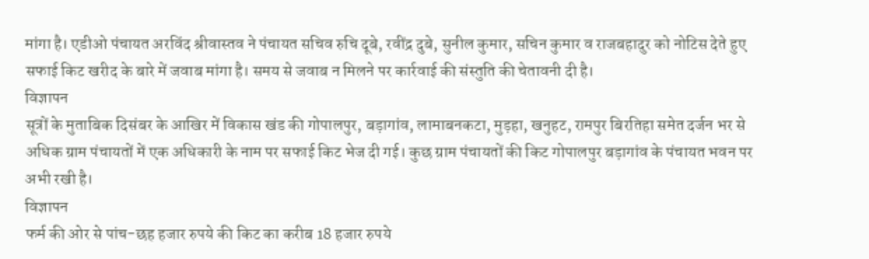मांगा है। एडीओ पंचायत अरविंद श्रीवास्तव ने पंचायत सचिव रुचि दूबे, रवींद्र दुबे, सुनील कुमार, सचिन कुमार व राजबहादुर को नोटिस देते हुए सफाई किट खरीद के बारे में जवाब मांगा है। समय से जवाब न मिलने पर कार्रवाई की संस्तुति की चेतावनी दी है।
विज्ञापन
सूत्रों के मुताबिक दिसंबर के आखिर में विकास खंड की गोपालपुर, बड़ागांव, लामाबनकटा, मुड़हा, खनुहट, रामपुर बिरतिहा समेत दर्जन भर से अधिक ग्राम पंचायतों में एक अधिकारी के नाम पर सफाई किट भेज दी गई। कुछ ग्राम पंचायतों की किट गोपालपुर बड़ागांव के पंचायत भवन पर अभी रखी है।
विज्ञापन
फर्म की ओर से पांच-छह हजार रुपये की किट का करीब 18 हजार रुपये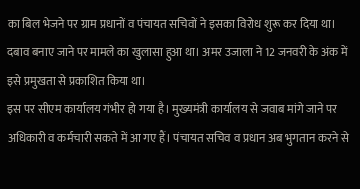का बिल भेजने पर ग्राम प्रधानों व पंचायत सचिवों ने इसका विरोध शुरू कर दिया था। दबाव बनाए जाने पर मामले का खुलासा हुआ था। अमर उजाला ने 12 जनवरी के अंक में इसे प्रमुखता से प्रकाशित किया था।
इस पर सीएम कार्यालय गंभीर हो गया है। मुख्यमंत्री कार्यालय से जवाब मांगे जाने पर अधिकारी व कर्मचारी सकते में आ गए हैं। पंचायत सचिव व प्रधान अब भुगतान करने से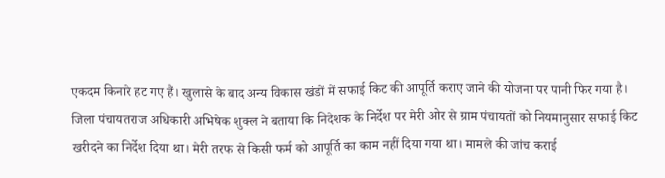एकदम किनारे हट गए हैं। खुलासे के बाद अन्य विकास खंडों में सफाई किट की आपूर्ति कराए जाने की योजना पर पानी फिर गया है।
जिला पंचायतराज अधिकारी अभिषेक शुक्ल ने बताया कि निदेशक के निर्देश पर मेरी ओर से ग्राम पंचायतों को नियमानुसार सफाई किट खरीदने का निर्देश दिया था। मेरी तरफ से किसी फर्म को आपूर्ति का काम नहीं दिया गया था। मामले की जांच कराई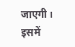जाएगी। इसमें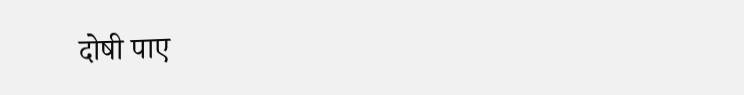दोषी पाए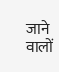जाने वालों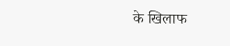के खिलाफ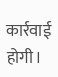कार्रवाई होगी।